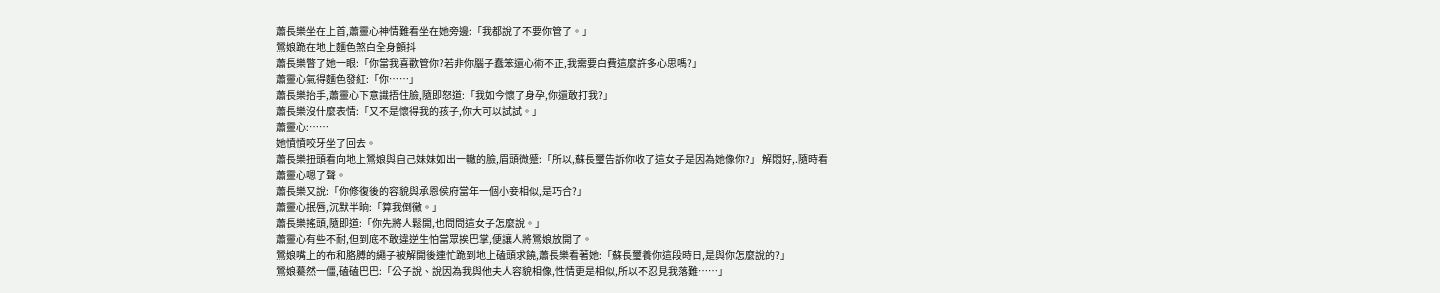蕭長樂坐在上首,蕭靈心神情難看坐在她旁邊:「我都說了不要你管了。」
鶯娘跪在地上麵色煞白全身顫抖
蕭長樂瞥了她一眼:「你當我喜歡管你?若非你腦子蠢笨還心術不正,我需要白費這麼許多心思嗎?」
蕭靈心氣得麵色發紅:「你……」
蕭長樂抬手,蕭靈心下意識捂住臉,隨即怒道:「我如今懷了身孕,你還敢打我?」
蕭長樂沒什麼表情:「又不是懷得我的孩子,你大可以試試。」
蕭靈心:……
她憤憤咬牙坐了回去。
蕭長樂扭頭看向地上鶯娘與自己妹妹如出一轍的臉,眉頭微蹙:「所以,蘇長璽告訴你收了這女子是因為她像你?」 解悶好,.隨時看
蕭靈心嗯了聲。
蕭長樂又說:「你修復後的容貌與承恩侯府當年一個小妾相似,是巧合?」
蕭靈心抿唇,沉默半晌:「算我倒黴。」
蕭長樂搖頭,隨即道:「你先將人鬆開,也問問這女子怎麼說。」
蕭靈心有些不耐,但到底不敢違逆生怕當眾挨巴掌,便讓人將鶯娘放開了。
鶯娘嘴上的布和胳膊的繩子被解開後連忙跪到地上磕頭求饒,蕭長樂看著她:「蘇長璽養你這段時日,是與你怎麼說的?」
鶯娘驀然一僵,磕磕巴巴:「公子說、說因為我與他夫人容貌相像,性情更是相似,所以不忍見我落難……」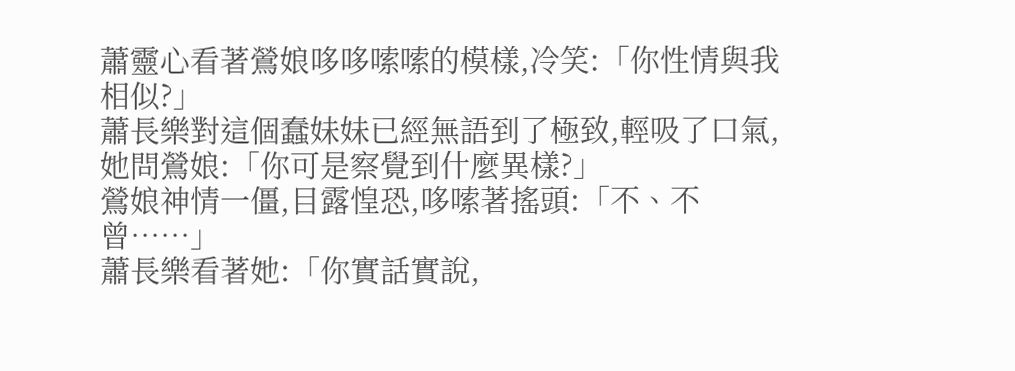蕭靈心看著鶯娘哆哆嗦嗦的模樣,冷笑:「你性情與我相似?」
蕭長樂對這個蠢妹妹已經無語到了極致,輕吸了口氣,她問鶯娘:「你可是察覺到什麼異樣?」
鶯娘神情一僵,目露惶恐,哆嗦著搖頭:「不、不曾……」
蕭長樂看著她:「你實話實說,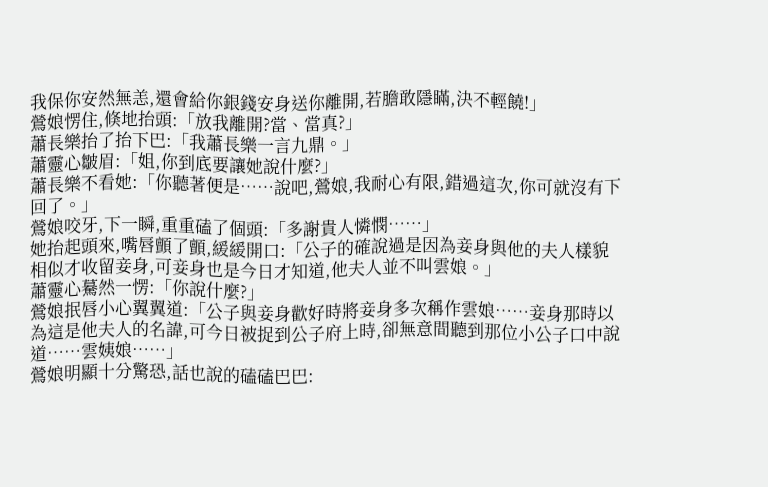我保你安然無恙,還會給你銀錢安身送你離開,若膽敢隱瞞,決不輕饒!」
鶯娘愣住,倏地抬頭:「放我離開?當、當真?」
蕭長樂抬了抬下巴:「我蕭長樂一言九鼎。」
蕭靈心皺眉:「姐,你到底要讓她說什麼?」
蕭長樂不看她:「你聽著便是……說吧,鶯娘,我耐心有限,錯過這次,你可就沒有下回了。」
鶯娘咬牙,下一瞬,重重磕了個頭:「多謝貴人憐憫……」
她抬起頭來,嘴唇顫了顫,緩緩開口:「公子的確說過是因為妾身與他的夫人樣貌相似才收留妾身,可妾身也是今日才知道,他夫人並不叫雲娘。」
蕭靈心驀然一愣:「你說什麼?」
鶯娘抿唇小心翼翼道:「公子與妾身歡好時將妾身多次稱作雲娘……妾身那時以為這是他夫人的名諱,可今日被捉到公子府上時,卻無意間聽到那位小公子口中說道……雲姨娘……」
鶯娘明顯十分驚恐,話也說的磕磕巴巴: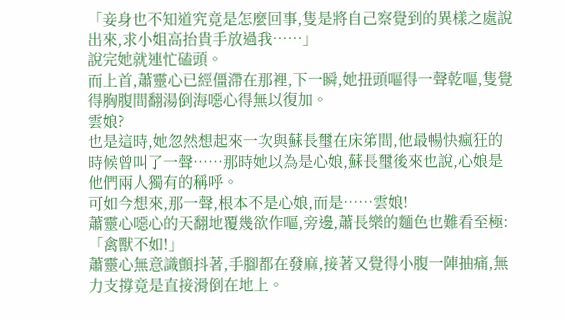「妾身也不知道究竟是怎麼回事,隻是將自己察覺到的異樣之處說出來,求小姐高抬貴手放過我……」
說完她就連忙磕頭。
而上首,蕭靈心已經僵滯在那裡,下一瞬,她扭頭嘔得一聲乾嘔,隻覺得胸腹間翻湯倒海噁心得無以復加。
雲娘?
也是這時,她忽然想起來一次與蘇長璽在床笫間,他最暢快瘋狂的時候曾叫了一聲……那時她以為是心娘,蘇長璽後來也說,心娘是他們兩人獨有的稱呼。
可如今想來,那一聲,根本不是心娘,而是……雲娘!
蕭靈心噁心的天翻地覆幾欲作嘔,旁邊,蕭長樂的麵色也難看至極:「禽獸不如!」
蕭靈心無意識顫抖著,手腳都在發麻,接著又覺得小腹一陣抽痛,無力支撐竟是直接滑倒在地上。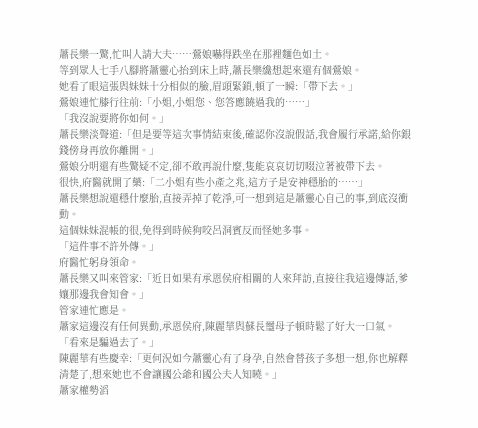蕭長樂一驚,忙叫人請大夫……鶯娘嚇得跌坐在那裡麵色如土。
等到眾人七手八腳將蕭靈心抬到床上時,蕭長樂纔想起來還有個鶯娘。
她看了眼這張與妹妹十分相似的臉,眉頭緊鎖,頓了一瞬:「帶下去。」
鶯娘連忙膝行往前:「小姐,小姐您、您答應饒過我的……」
「我沒說要將你如何。」
蕭長樂淡聲道:「但是要等這次事情結束後,確認你沒說假話,我會履行承諾,給你銀錢傍身再放你離開。」
鶯娘分明還有些驚疑不定,卻不敢再說什麼,隻能哀哀切切啜泣著被帶下去。
很快,府醫就開了藥:「二小姐有些小產之兆,這方子是安神穩胎的……」
蕭長樂想說還穩什麼胎,直接弄掉了乾淨,可一想到這是蕭靈心自己的事,到底沒衝動。
這個妹妹混帳的很,免得到時候狗咬呂洞賓反而怪她多事。
「這件事不許外傳。」
府醫忙躬身領命。
蕭長樂又叫來管家:「近日如果有承恩侯府相關的人來拜訪,直接往我這邊傳話,爹孃那邊我會知會。」
管家連忙應是。
蕭家這邊沒有任何異動,承恩侯府,陳麗華與蘇長璽母子頓時鬆了好大一口氣。
「看來是騙過去了。」
陳麗華有些慶幸:「更何況如今蕭靈心有了身孕,自然會替孩子多想一想,你也解釋清楚了,想來她也不會讓國公爺和國公夫人知曉。」
蕭家權勢滔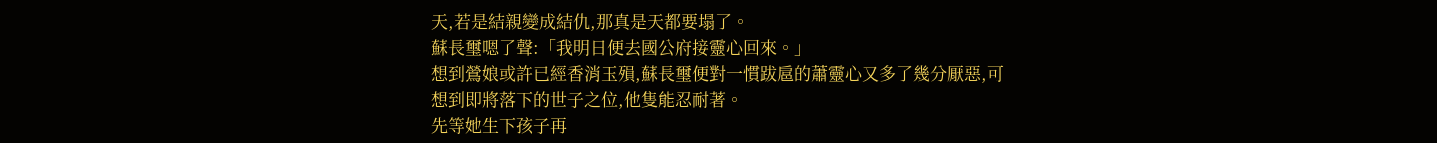天,若是結親變成結仇,那真是天都要塌了。
蘇長璽嗯了聲:「我明日便去國公府接靈心回來。」
想到鶯娘或許已經香消玉殞,蘇長璽便對一慣跋扈的蕭靈心又多了幾分厭惡,可想到即將落下的世子之位,他隻能忍耐著。
先等她生下孩子再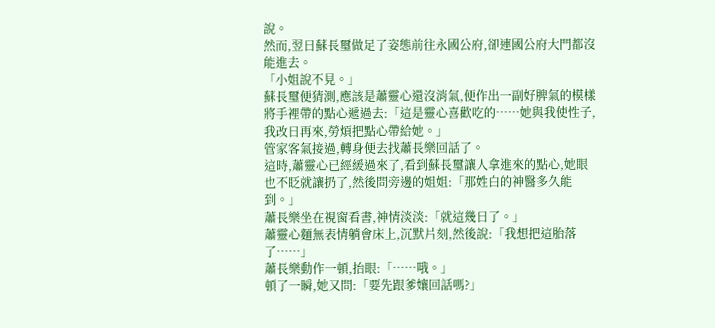說。
然而,翌日蘇長璽做足了姿態前往永國公府,卻連國公府大門都沒能進去。
「小姐說不見。」
蘇長璽便猜測,應該是蕭靈心還沒消氣,便作出一副好脾氣的模樣將手裡帶的點心遞過去:「這是靈心喜歡吃的……她與我使性子,我改日再來,勞煩把點心帶給她。」
管家客氣接過,轉身便去找蕭長樂回話了。
這時,蕭靈心已經緩過來了,看到蘇長璽讓人拿進來的點心,她眼也不眨就讓扔了,然後問旁邊的姐姐:「那姓白的神醫多久能到。」
蕭長樂坐在視窗看書,神情淡淡:「就這幾日了。」
蕭靈心麵無表情躺會床上,沉默片刻,然後說:「我想把這胎落了……」
蕭長樂動作一頓,抬眼:「……哦。」
頓了一瞬,她又問:「要先跟爹孃回話嗎?」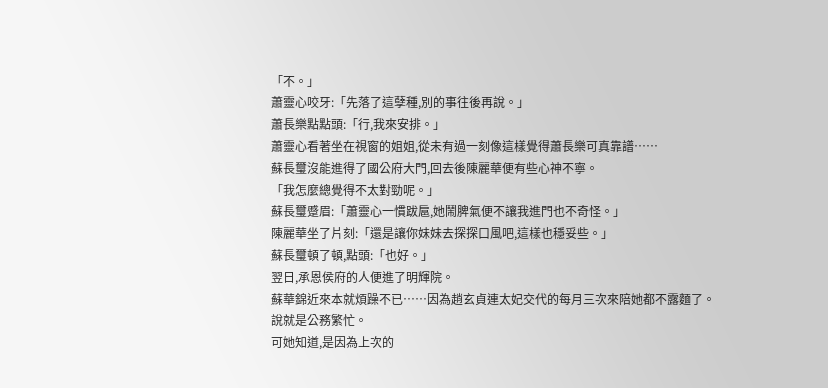「不。」
蕭靈心咬牙:「先落了這孽種,別的事往後再說。」
蕭長樂點點頭:「行,我來安排。」
蕭靈心看著坐在視窗的姐姐,從未有過一刻像這樣覺得蕭長樂可真靠譜……
蘇長璽沒能進得了國公府大門,回去後陳麗華便有些心神不寧。
「我怎麼總覺得不太對勁呢。」
蘇長璽蹙眉:「蕭靈心一慣跋扈,她鬧脾氣便不讓我進門也不奇怪。」
陳麗華坐了片刻:「還是讓你妹妹去探探口風吧,這樣也穩妥些。」
蘇長璽頓了頓,點頭:「也好。」
翌日,承恩侯府的人便進了明輝院。
蘇華錦近來本就煩躁不已……因為趙玄貞連太妃交代的每月三次來陪她都不露麵了。
說就是公務繁忙。
可她知道,是因為上次的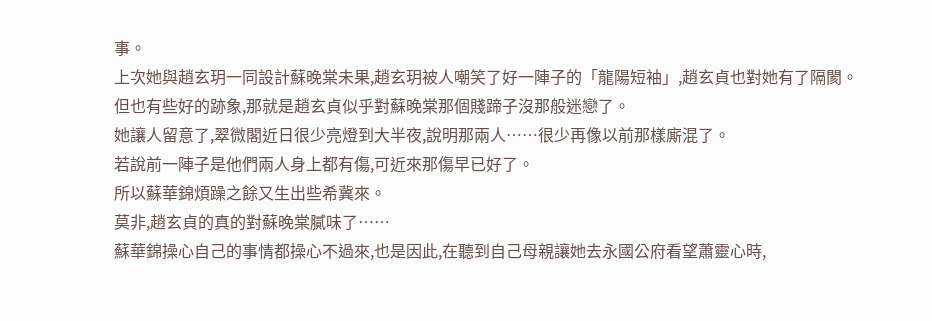事。
上次她與趙玄玥一同設計蘇晚棠未果,趙玄玥被人嘲笑了好一陣子的「龍陽短袖」,趙玄貞也對她有了隔閡。
但也有些好的跡象,那就是趙玄貞似乎對蘇晚棠那個賤蹄子沒那般迷戀了。
她讓人留意了,翠微閣近日很少亮燈到大半夜,說明那兩人……很少再像以前那樣廝混了。
若說前一陣子是他們兩人身上都有傷,可近來那傷早已好了。
所以蘇華錦煩躁之餘又生出些希冀來。
莫非,趙玄貞的真的對蘇晚棠膩味了……
蘇華錦操心自己的事情都操心不過來,也是因此,在聽到自己母親讓她去永國公府看望蕭靈心時,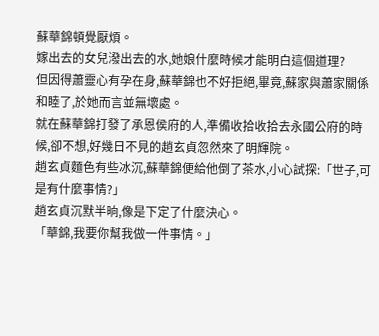蘇華錦頓覺厭煩。
嫁出去的女兒潑出去的水,她娘什麼時候才能明白這個道理?
但因得蕭靈心有孕在身,蘇華錦也不好拒絕,畢竟,蘇家與蕭家關係和睦了,於她而言並無壞處。
就在蘇華錦打發了承恩侯府的人,準備收拾收拾去永國公府的時候,卻不想,好幾日不見的趙玄貞忽然來了明輝院。
趙玄貞麵色有些冰沉,蘇華錦便給他倒了茶水,小心試探:「世子,可是有什麼事情?」
趙玄貞沉默半晌,像是下定了什麼決心。
「華錦,我要你幫我做一件事情。」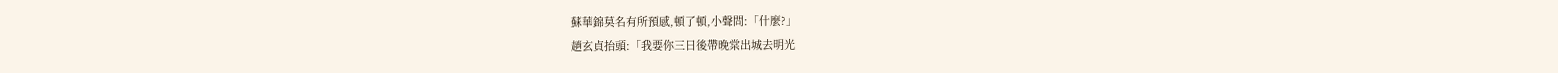蘇華錦莫名有所預感,頓了頓,小聲問:「什麼?」
趙玄貞抬頭:「我要你三日後帶晚棠出城去明光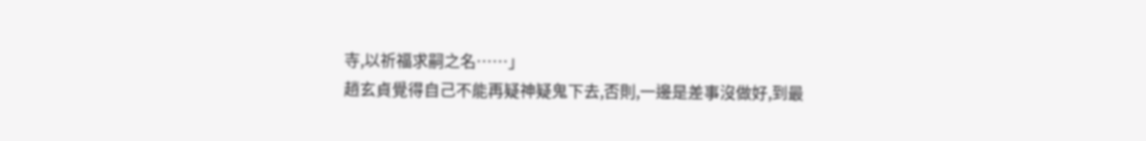寺,以祈福求嗣之名……」
趙玄貞覺得自己不能再疑神疑鬼下去,否則,一邊是差事沒做好,到最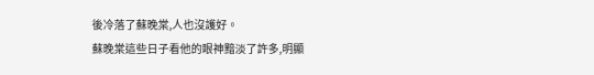後冷落了蘇晚棠,人也沒護好。
蘇晚棠這些日子看他的眼神黯淡了許多,明顯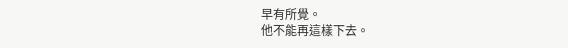早有所覺。
他不能再這樣下去。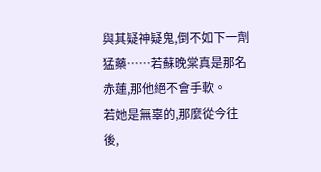與其疑神疑鬼,倒不如下一劑猛藥……若蘇晚棠真是那名赤蓮,那他絕不會手軟。
若她是無辜的,那麼從今往後,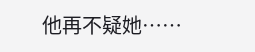他再不疑她……